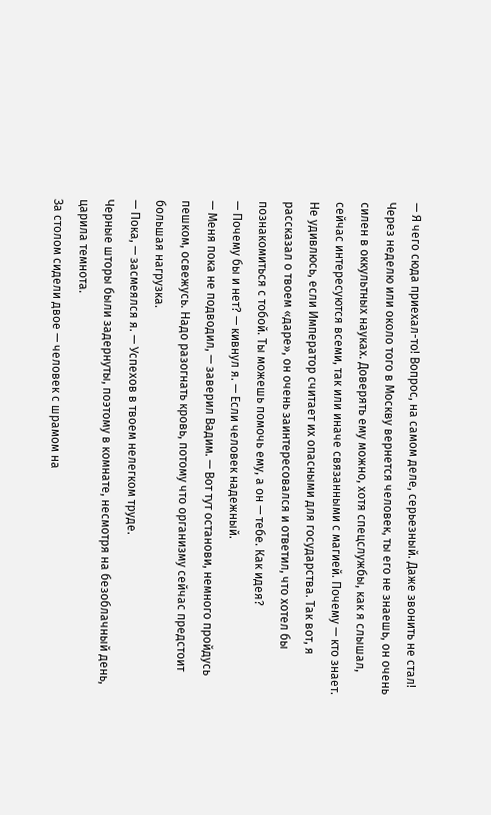— Я чего сюда приехал-то! Вопрос, на самом деле, серьезный. Даже звонить не стал! Через неделю или около того в Москву вернется человек, ты его не знаешь, он очень силен в оккультных науках. Доверять ему можно, хотя спецслужбы, как я слышал, сейчас интересуются всеми, так или иначе связанными с магией. Почему — кто знает. Не удивлюсь, если Император считает их опасными для государства. Так вот, я рассказал о твоем «даре», он очень заинтересовался и ответил, что хотел бы познакомиться с тобой. Ты можешь помочь ему, а он — тебе. Как идея?
— Почему бы и нет? — кивнул я. — Если человек надежный.
— Меня пока не подводил, — заверил Вадим. — Вот тут останови, немного пройдусь пешком, освежусь. Надо разогнать кровь, потому что организму сейчас предстоит большая нагрузка.
— Пока, — засмеялся я. — Успехов в твоем нелегком труде.
Черные шторы были задернуты, поэтому в комнате, несмотря на безоблачный день, царила темнота.
За столом сидели двое — человек с шрамом на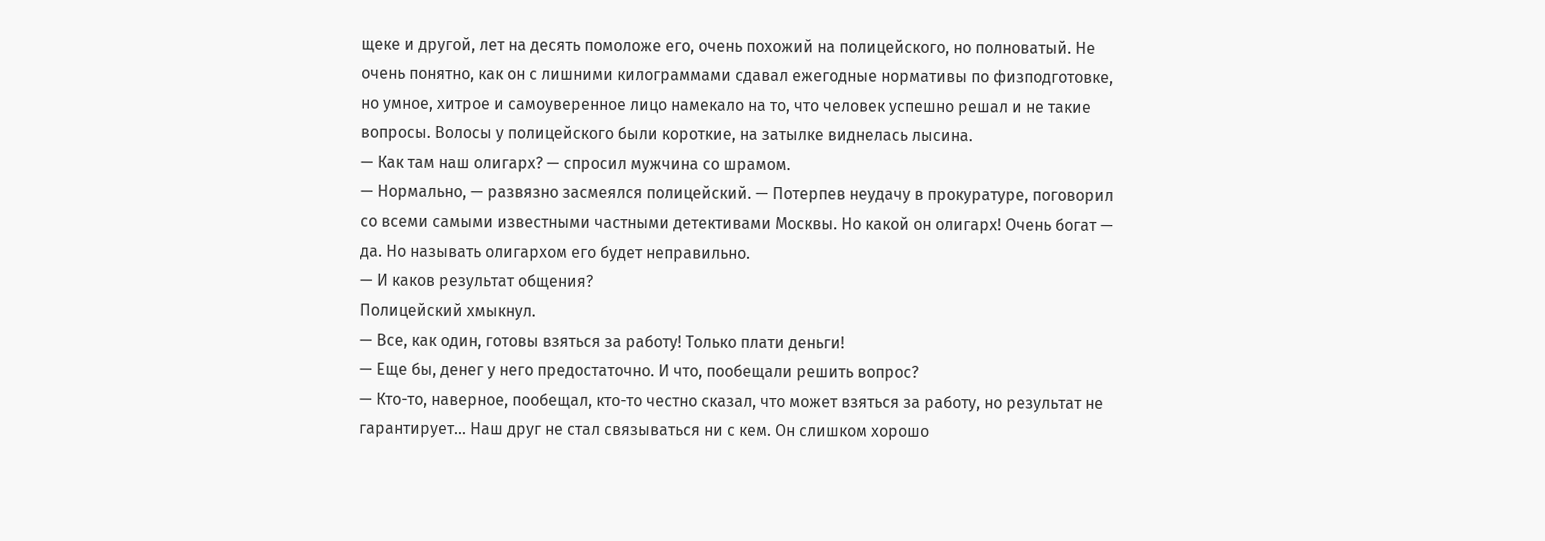щеке и другой, лет на десять помоложе его, очень похожий на полицейского, но полноватый. Не очень понятно, как он с лишними килограммами сдавал ежегодные нормативы по физподготовке, но умное, хитрое и самоуверенное лицо намекало на то, что человек успешно решал и не такие вопросы. Волосы у полицейского были короткие, на затылке виднелась лысина.
— Как там наш олигарх? — спросил мужчина со шрамом.
— Нормально, — развязно засмеялся полицейский. — Потерпев неудачу в прокуратуре, поговорил со всеми самыми известными частными детективами Москвы. Но какой он олигарх! Очень богат — да. Но называть олигархом его будет неправильно.
— И каков результат общения?
Полицейский хмыкнул.
— Все, как один, готовы взяться за работу! Только плати деньги!
— Еще бы, денег у него предостаточно. И что, пообещали решить вопрос?
— Кто-то, наверное, пообещал, кто-то честно сказал, что может взяться за работу, но результат не гарантирует… Наш друг не стал связываться ни с кем. Он слишком хорошо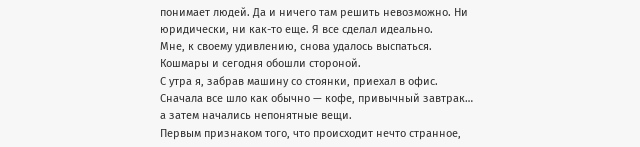понимает людей. Да и ничего там решить невозможно. Ни юридически, ни как-то еще. Я все сделал идеально.
Мне, к своему удивлению, снова удалось выспаться. Кошмары и сегодня обошли стороной.
С утра я, забрав машину со стоянки, приехал в офис. Сначала все шло как обычно — кофе, привычный завтрак… а затем начались непонятные вещи.
Первым признаком того, что происходит нечто странное,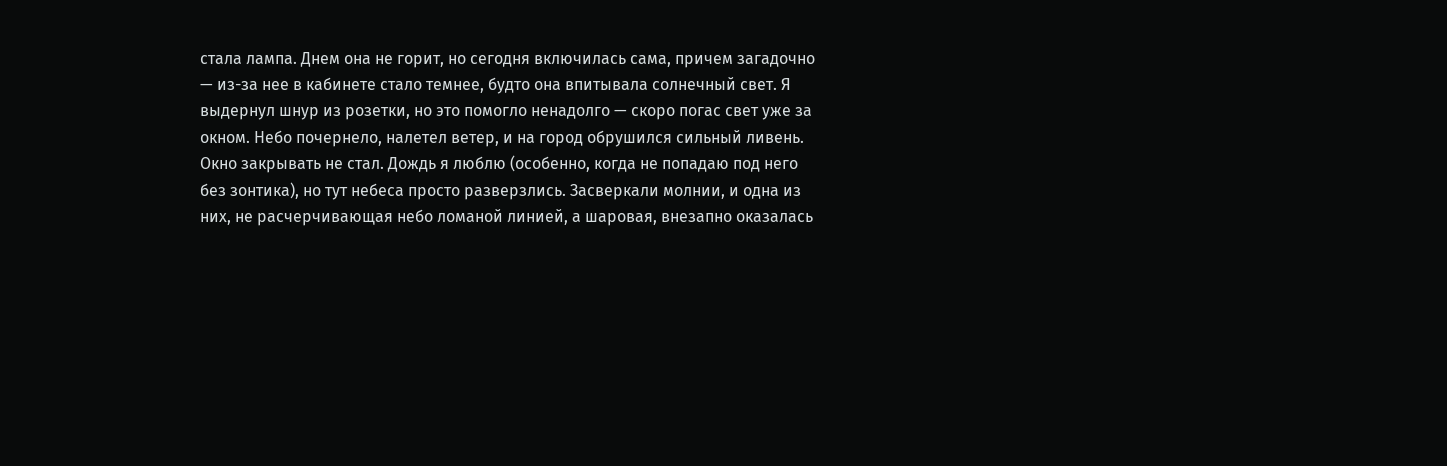стала лампа. Днем она не горит, но сегодня включилась сама, причем загадочно — из-за нее в кабинете стало темнее, будто она впитывала солнечный свет. Я выдернул шнур из розетки, но это помогло ненадолго — скоро погас свет уже за окном. Небо почернело, налетел ветер, и на город обрушился сильный ливень.
Окно закрывать не стал. Дождь я люблю (особенно, когда не попадаю под него без зонтика), но тут небеса просто разверзлись. Засверкали молнии, и одна из них, не расчерчивающая небо ломаной линией, а шаровая, внезапно оказалась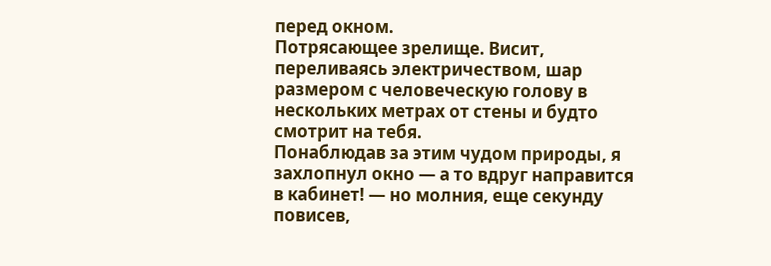перед окном.
Потрясающее зрелище. Висит, переливаясь электричеством, шар размером с человеческую голову в нескольких метрах от стены и будто смотрит на тебя.
Понаблюдав за этим чудом природы, я захлопнул окно — а то вдруг направится в кабинет! — но молния, еще секунду повисев,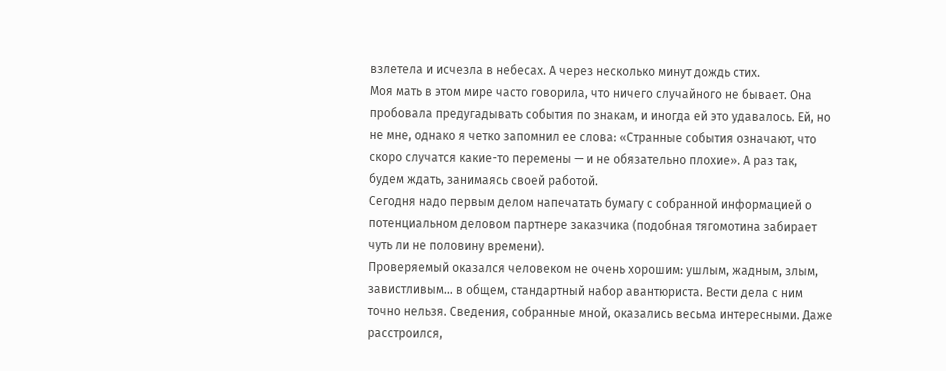взлетела и исчезла в небесах. А через несколько минут дождь стих.
Моя мать в этом мире часто говорила, что ничего случайного не бывает. Она пробовала предугадывать события по знакам, и иногда ей это удавалось. Ей, но не мне, однако я четко запомнил ее слова: «Странные события означают, что скоро случатся какие-то перемены — и не обязательно плохие». А раз так, будем ждать, занимаясь своей работой.
Сегодня надо первым делом напечатать бумагу с собранной информацией о потенциальном деловом партнере заказчика (подобная тягомотина забирает чуть ли не половину времени).
Проверяемый оказался человеком не очень хорошим: ушлым, жадным, злым, завистливым… в общем, стандартный набор авантюриста. Вести дела с ним точно нельзя. Сведения, собранные мной, оказались весьма интересными. Даже расстроился,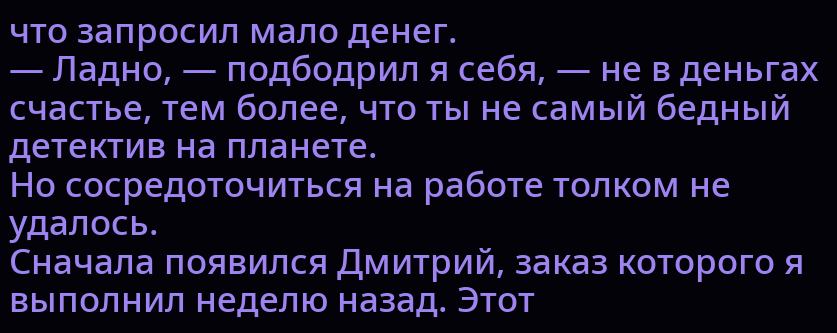что запросил мало денег.
— Ладно, — подбодрил я себя, — не в деньгах счастье, тем более, что ты не самый бедный детектив на планете.
Но сосредоточиться на работе толком не удалось.
Сначала появился Дмитрий, заказ которого я выполнил неделю назад. Этот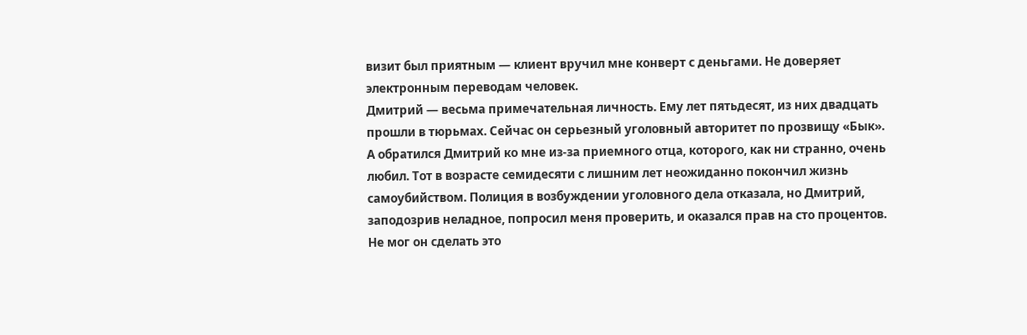визит был приятным — клиент вручил мне конверт с деньгами. Не доверяет электронным переводам человек.
Дмитрий — весьма примечательная личность. Ему лет пятьдесят, из них двадцать прошли в тюрьмах. Сейчас он серьезный уголовный авторитет по прозвищу «Бык».
А обратился Дмитрий ко мне из-за приемного отца, которого, как ни странно, очень любил. Тот в возрасте семидесяти с лишним лет неожиданно покончил жизнь самоубийством. Полиция в возбуждении уголовного дела отказала, но Дмитрий, заподозрив неладное, попросил меня проверить, и оказался прав на сто процентов.
Не мог он сделать это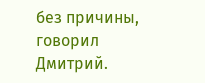без причины, говорил Дмитрий.